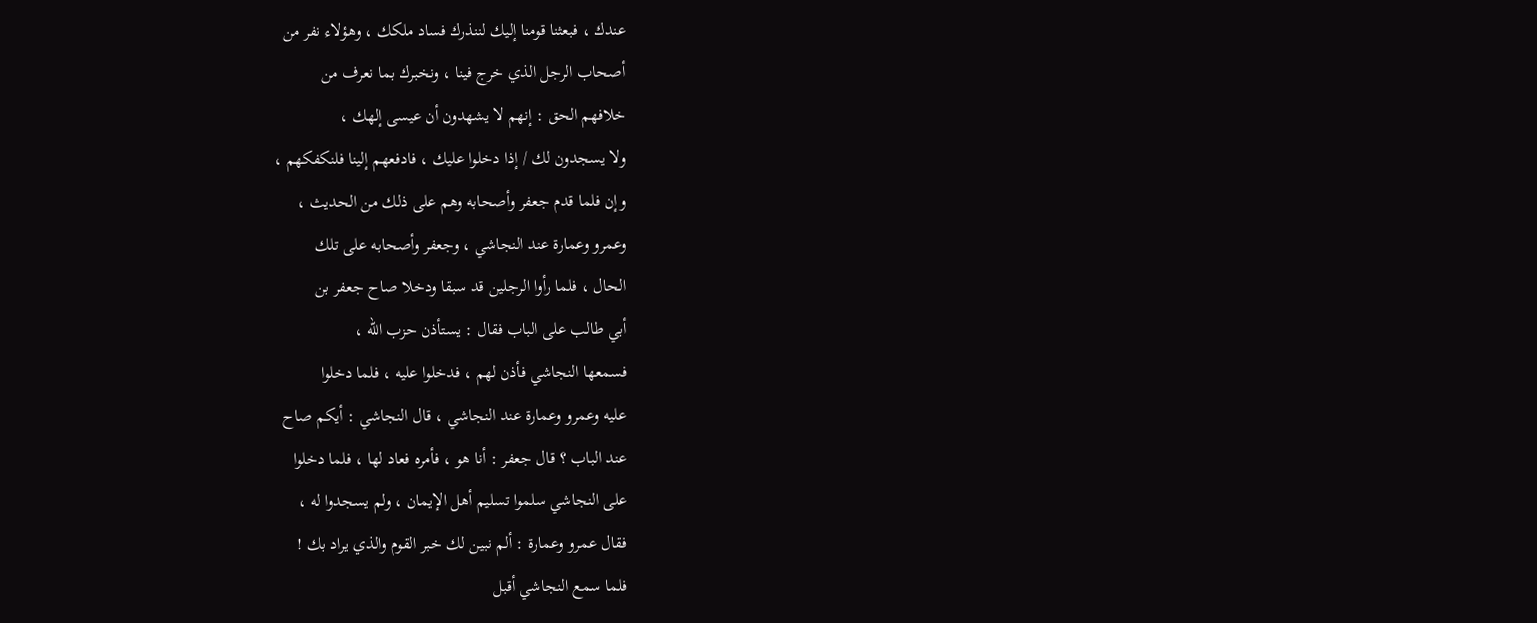عندك ، فبعثنا قومنا إليك لننذرك فساد ملكك ، وهؤلاء نفر من
أصحاب الرجل الذي خرج فينا ، ونخبرك بما نعرف من
خلافهم الحق : إنهم لا يشهدون أن عيسى إلهك ،
ولا يسجدون لك / إذا دخلوا عليك ، فادفعهم إلينا فلنكفكهم ،
وإن فلما قدم جعفر وأصحابه وهم على ذلك من الحديث ،
وعمرو وعمارة عند النجاشي ، وجعفر وأصحابه على تلك
الحال ، فلما رأوا الرجلين قد سبقا ودخلا صاح جعفر بن
أبي طالب على الباب فقال : يستأذن حزب الله ،
فسمعها النجاشي فأذن لهم ، فدخلوا عليه ، فلما دخلوا
عليه وعمرو وعمارة عند النجاشي ، قال النجاشي : أيكم صاح
عند الباب ؟ قال جعفر : أنا هو ، فأمره فعاد لها ، فلما دخلوا
على النجاشي سلموا تسليم أهل الإيمان ، ولم يسجدوا له ،
فقال عمرو وعمارة : ألم نبين لك خبر القوم والذي يراد بك !
فلما سمع النجاشي أقبل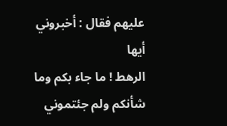عليهم فقال : أخبروني أيها
الرهط ! ما جاء بكم وما شأنكم ولم جئتموني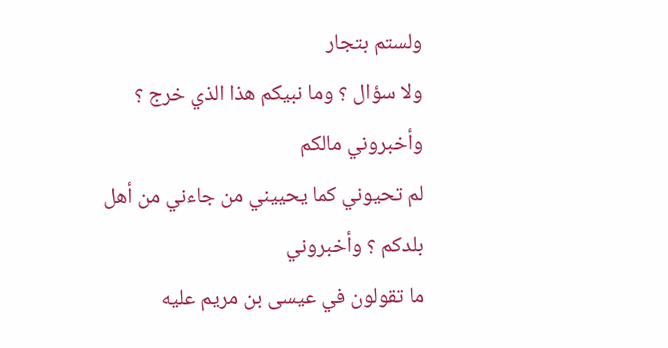ولستم بتجار
ولا سؤال ؟ وما نبيكم هذا الذي خرج ؟ وأخبروني مالكم
لم تحيوني كما يحييني من جاءني من أهل بلدكم ؟ وأخبروني
ما تقولون في عيسى بن مريم عليه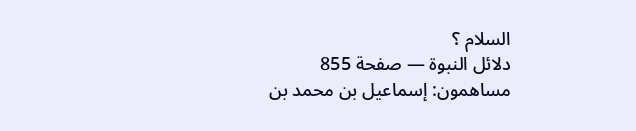السلام ؟
دلائل النبوة — صفحة 855
مساهمون: إسماعيل بن محمد بن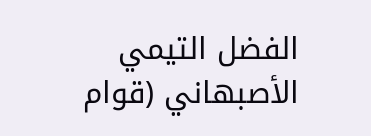الفضل التيمي الأصبهاني (قوام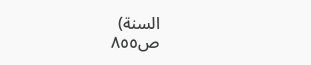السنة)
ص٨٥٥